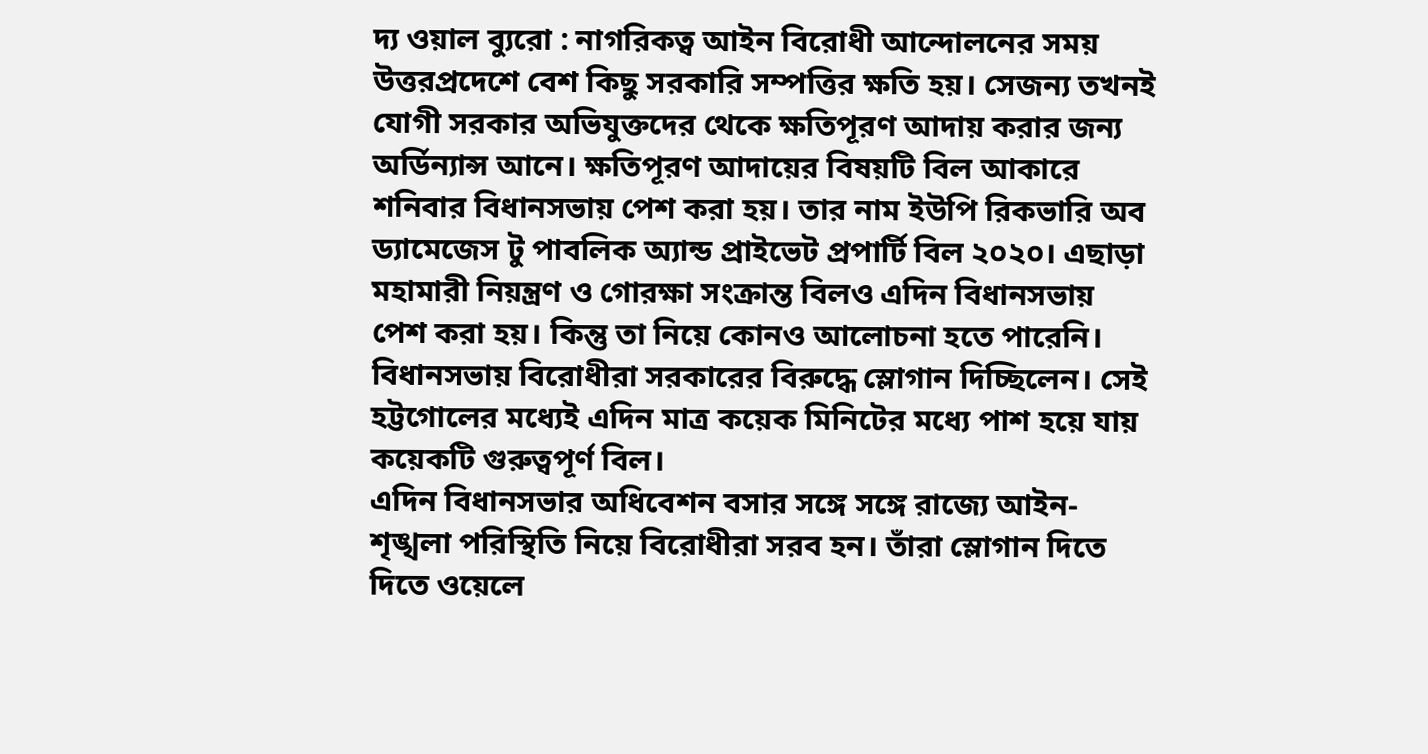দ্য ওয়াল ব্যুরো : নাগরিকত্ব আইন বিরোধী আন্দোলনের সময় উত্তরপ্রদেশে বেশ কিছু সরকারি সম্পত্তির ক্ষতি হয়। সেজন্য তখনই যোগী সরকার অভিযুক্তদের থেকে ক্ষতিপূরণ আদায় করার জন্য অর্ডিন্যান্স আনে। ক্ষতিপূরণ আদায়ের বিষয়টি বিল আকারে শনিবার বিধানসভায় পেশ করা হয়। তার নাম ইউপি রিকভারি অব ড্যামেজেস টু পাবলিক অ্যান্ড প্রাইভেট প্রপার্টি বিল ২০২০। এছাড়া মহামারী নিয়ন্ত্রণ ও গোরক্ষা সংক্রান্ত বিলও এদিন বিধানসভায় পেশ করা হয়। কিন্তু তা নিয়ে কোনও আলোচনা হতে পারেনি। বিধানসভায় বিরোধীরা সরকারের বিরুদ্ধে স্লোগান দিচ্ছিলেন। সেই হট্টগোলের মধ্যেই এদিন মাত্র কয়েক মিনিটের মধ্যে পাশ হয়ে যায় কয়েকটি গুরুত্বপূর্ণ বিল।
এদিন বিধানসভার অধিবেশন বসার সঙ্গে সঙ্গে রাজ্যে আইন-শৃঙ্খলা পরিস্থিতি নিয়ে বিরোধীরা সরব হন। তাঁরা স্লোগান দিতে দিতে ওয়েলে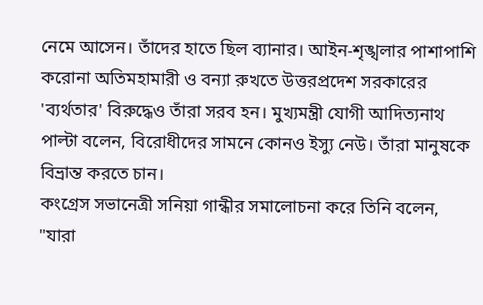নেমে আসেন। তাঁদের হাতে ছিল ব্যানার। আইন-শৃঙ্খলার পাশাপাশি করোনা অতিমহামারী ও বন্যা রুখতে উত্তরপ্রদেশ সরকারের 'ব্যর্থতার' বিরুদ্ধেও তাঁরা সরব হন। মুখ্যমন্ত্রী যোগী আদিত্যনাথ পাল্টা বলেন, বিরোধীদের সামনে কোনও ইস্যু নেউ। তাঁরা মানুষকে বিভ্রান্ত করতে চান।
কংগ্রেস সভানেত্রী সনিয়া গান্ধীর সমালোচনা করে তিনি বলেন, "যারা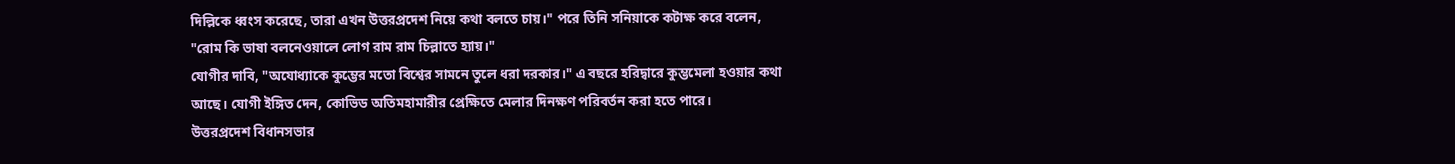দিল্লিকে ধ্বংস করেছে, তারা এখন উত্তরপ্রদেশ নিয়ে কথা বলতে চায়।" পরে তিনি সনিয়াকে কটাক্ষ করে বলেন, "রোম কি ভাষা বলনেওয়ালে লোগ রাম রাম চিল্লাতে হ্যায়।"
যোগীর দাবি, "অযোধ্যাকে কুম্ভের মতো বিশ্বের সামনে তুলে ধরা দরকার।" এ বছরে হরিদ্বারে কুম্ভমেলা হওয়ার কথা আছে। যোগী ইঙ্গিত দেন, কোভিড অতিমহামারীর প্রেক্ষিতে মেলার দিনক্ষণ পরিবর্তন করা হতে পারে।
উত্তরপ্রদেশ বিধানসভার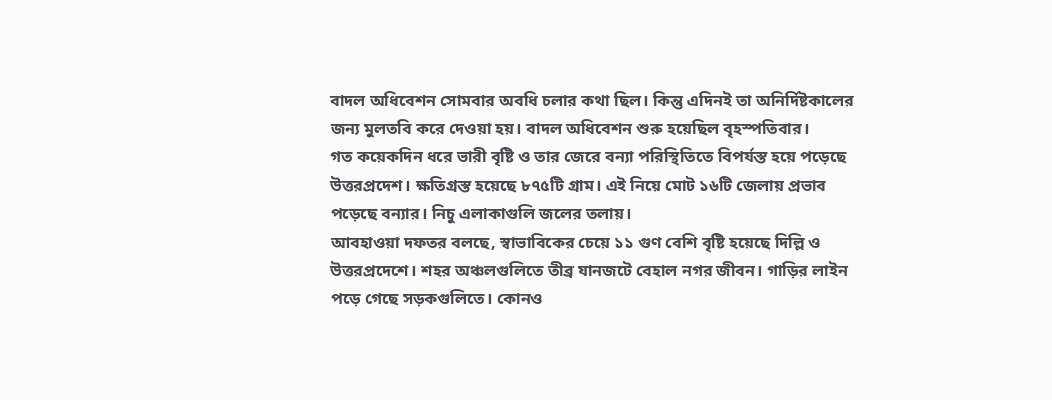বাদল অধিবেশন সোমবার অবধি চলার কথা ছিল। কিন্তু এদিনই তা অনির্দিষ্টকালের জন্য মুলতবি করে দেওয়া হয়। বাদল অধিবেশন শুরু হয়েছিল বৃহস্পতিবার।
গত কয়েকদিন ধরে ভারী বৃষ্টি ও তার জেরে বন্যা পরিস্থিতিতে বিপর্যস্ত হয়ে পড়েছে উত্তরপ্রদেশ। ক্ষতিগ্রস্ত হয়েছে ৮৭৫টি গ্রাম। এই নিয়ে মোট ১৬টি জেলায় প্রভাব পড়েছে বন্যার। নিচু এলাকাগুলি জলের তলায়।
আবহাওয়া দফতর বলছে, স্বাভাবিকের চেয়ে ১১ গুণ বেশি বৃষ্টি হয়েছে দিল্লি ও উত্তরপ্রদেশে। শহর অঞ্চলগুলিতে তীব্র যানজটে বেহাল নগর জীবন। গাড়ির লাইন পড়ে গেছে সড়কগুলিতে। কোনও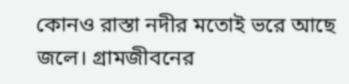কোনও রাস্তা নদীর মতোই ভরে আছে জলে। গ্রামজীবনের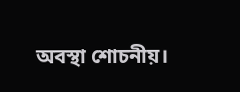অবস্থা শোচনীয়।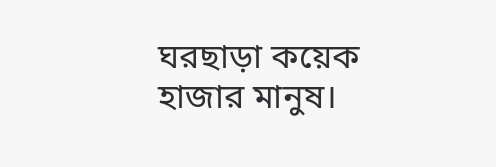ঘরছাড়া কয়েক হাজার মানুষ।